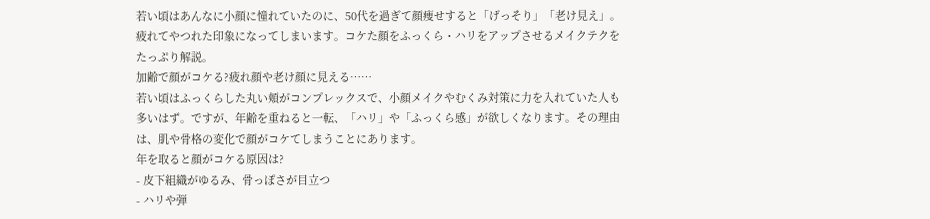若い頃はあんなに小顔に憧れていたのに、50代を過ぎて顔痩せすると「げっそり」「老け見え」。疲れてやつれた印象になってしまいます。コケた顔をふっくら・ハリをアップさせるメイクテクをたっぷり解説。
加齢で顔がコケる?疲れ顔や老け顔に見える……
若い頃はふっくらした丸い頬がコンプレックスで、小顔メイクやむくみ対策に力を入れていた人も多いはず。ですが、年齢を重ねると一転、「ハリ」や「ふっくら感」が欲しくなります。その理由は、肌や骨格の変化で顔がコケてしまうことにあります。
年を取ると顔がコケる原因は?
- 皮下組織がゆるみ、骨っぽさが目立つ
- ハリや弾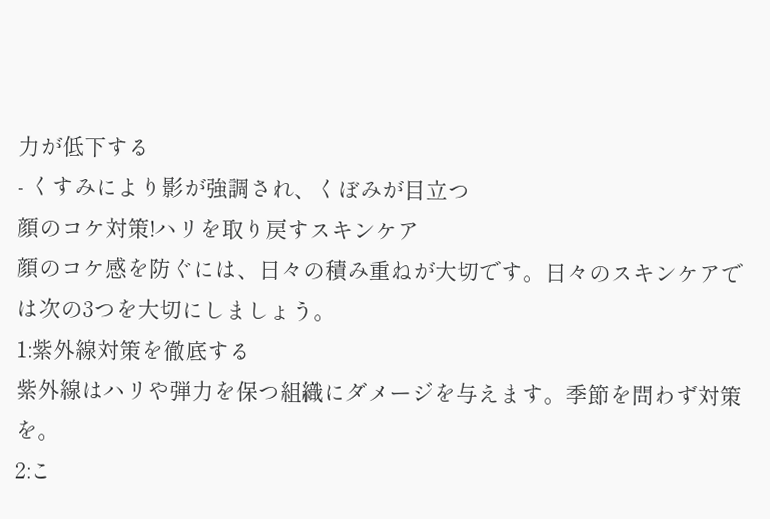力が低下する
- くすみにより影が強調され、くぼみが目立つ
顔のコケ対策!ハリを取り戻すスキンケア
顔のコケ感を防ぐには、日々の積み重ねが大切です。日々のスキンケアでは次の3つを大切にしましょう。
1:紫外線対策を徹底する
紫外線はハリや弾力を保つ組織にダメージを与えます。季節を問わず対策を。
2:こ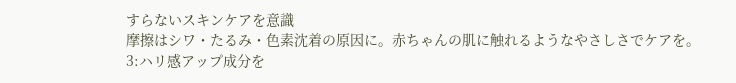すらないスキンケアを意識
摩擦はシワ・たるみ・色素沈着の原因に。赤ちゃんの肌に触れるようなやさしさでケアを。
3:ハリ感アップ成分を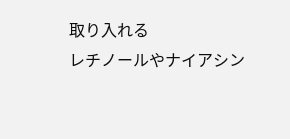取り入れる
レチノールやナイアシン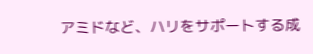アミドなど、ハリをサポートする成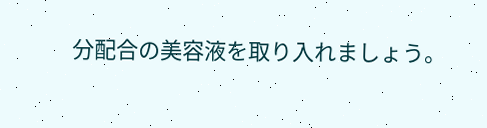分配合の美容液を取り入れましょう。